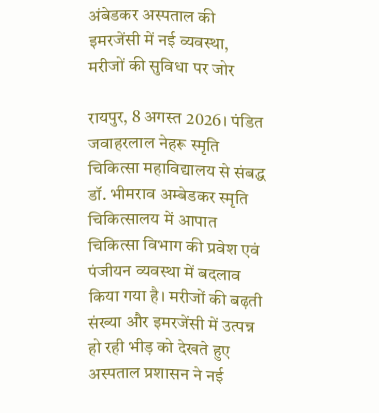अंबेडकर अस्पताल की इमरजेंसी में नई व्यवस्था, मरीजों की सुविधा पर जोर

रायपुर, 8 अगस्त 2026। पंडित जवाहरलाल नेहरू स्मृति चिकित्सा महाविद्यालय से संबद्ध डॉ. भीमराव अम्बेडकर स्मृति चिकित्सालय में आपात चिकित्सा विभाग की प्रवेश एवं पंजीयन व्यवस्था में बदलाव किया गया है। मरीजों की बढ़ती संख्या और इमरजेंसी में उत्पन्न हो रही भीड़ को देखते हुए अस्पताल प्रशासन ने नई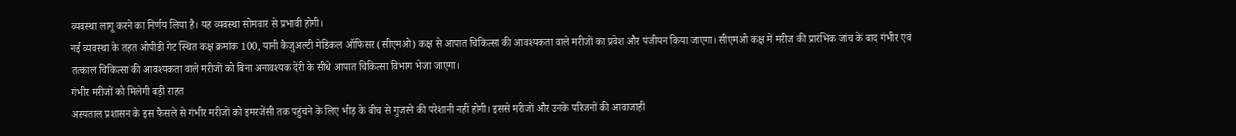व्यवस्था लागू करने का निर्णय लिया है। यह व्यवस्था सोमवार से प्रभावी होगी।
नई व्यवस्था के तहत ओपीडी गेट स्थित कक्ष क्रमांक 100, यानी कैजुअल्टी मेडिकल ऑफिसर (सीएमओ) कक्ष से आपात चिकित्सा की आवश्यकता वाले मरीजों का प्रवेश और पंजीयन किया जाएगा। सीएमओ कक्ष में मरीज की प्रारंभिक जांच के बाद गंभीर एवं तत्काल चिकित्सा की आवश्यकता वाले मरीजों को बिना अनावश्यक देरी के सीधे आपात चिकित्सा विभाग भेजा जाएगा।
गंभीर मरीजों को मिलेगी बड़ी राहत
अस्पताल प्रशासन के इस फैसले से गंभीर मरीजों को इमरजेंसी तक पहुंचने के लिए भीड़ के बीच से गुजरने की परेशानी नहीं होगी। इससे मरीजों और उनके परिजनों की आवाजाही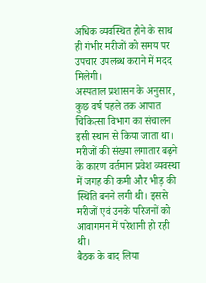अधिक व्यवस्थित होने के साथ ही गंभीर मरीजों को समय पर उपचार उपलब्ध कराने में मदद मिलेगी।
अस्पताल प्रशासन के अनुसार, कुछ वर्ष पहले तक आपात चिकित्सा विभाग का संचालन इसी स्थान से किया जाता था। मरीजों की संख्या लगातार बढ़ने के कारण वर्तमान प्रवेश व्यवस्था में जगह की कमी और भीड़ की स्थिति बनने लगी थी। इससे मरीजों एवं उनके परिजनों को आवागमन में परेशानी हो रही थी।
बैठक के बाद लिया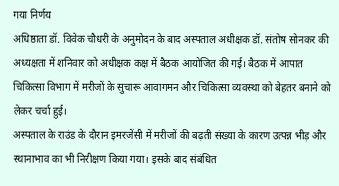गया निर्णय
अधिष्ठाता डॉ. विवेक चौधरी के अनुमोदन के बाद अस्पताल अधीक्षक डॉ. संतोष सोनकर की अध्यक्षता में शनिवार को अधीक्षक कक्ष में बैठक आयोजित की गई। बैठक में आपात चिकित्सा विभाग में मरीजों के सुचारू आवागमन और चिकित्सा व्यवस्था को बेहतर बनाने को लेकर चर्चा हुई।
अस्पताल के राउंड के दौरान इमरजेंसी में मरीजों की बढ़ती संख्या के कारण उत्पन्न भीड़ और स्थानाभाव का भी निरीक्षण किया गया। इसके बाद संबंधित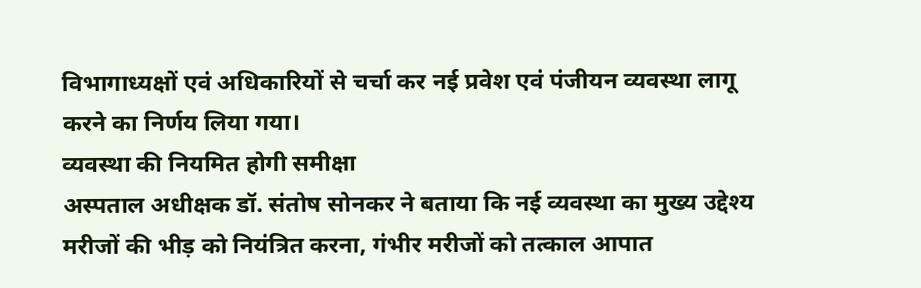विभागाध्यक्षों एवं अधिकारियों से चर्चा कर नई प्रवेश एवं पंजीयन व्यवस्था लागू करने का निर्णय लिया गया।
व्यवस्था की नियमित होगी समीक्षा
अस्पताल अधीक्षक डॉ. संतोष सोनकर ने बताया कि नई व्यवस्था का मुख्य उद्देश्य मरीजों की भीड़ को नियंत्रित करना, गंभीर मरीजों को तत्काल आपात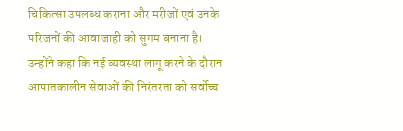चिकित्सा उपलब्ध कराना और मरीजों एवं उनके परिजनों की आवाजाही को सुगम बनाना है।
उन्होंने कहा कि नई व्यवस्था लागू करने के दौरान आपातकालीन सेवाओं की निरंतरता को सर्वोच्च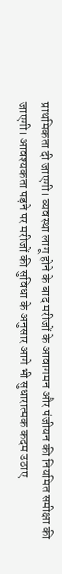प्राथमिकता दी जाएगी। व्यवस्था लागू होने के बाद मरीजों के आवागमन और पंजीयन की नियमित समीक्षा की जाएगी। आवश्यकता पड़ने पर मरीजों की सुविधा के अनुसार आगे भी सुधारात्मक कदम उठाए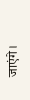जाएंगे।